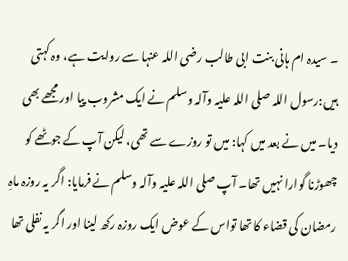۔ سیدہ ام ہانی بنت ابی طالب رضی اللہ عنہا سے روایت ہے، وہ کہتی ہیں:رسول اللہ صلی اللہ علیہ وآلہ وسلم نے ایک مشروب پیا اور مجھے بھی دیا۔ میں نے بعد میں کہا: میں تو روزے سے تھی، لیکن آپ کے جوٹھے کو چھوڑنا گوارا نہیں تھا۔ آپ صلی اللہ علیہ وآلہ وسلم نے فرمایا: اگر یہ روزہ ماہِ رمضان کی قضاء کا تھا تواس کے عوض ایک روزہ رکھ لینا اور اگر یہ نفلی تھا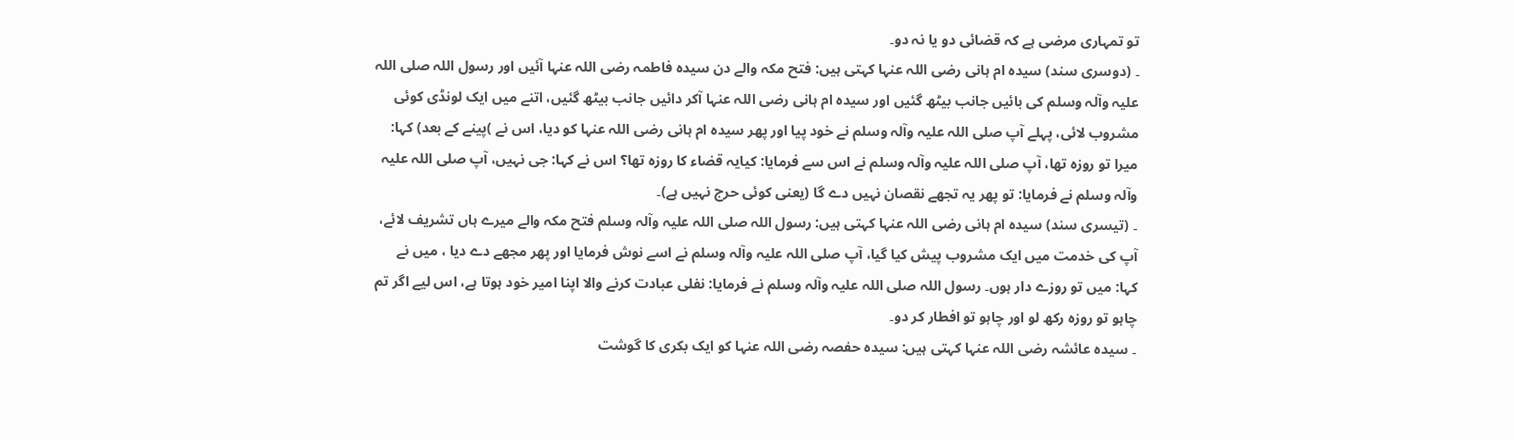تو تمہاری مرضی ہے کہ قضائی دو یا نہ دو۔
۔ (دوسری سند) سیدہ ام ہانی رضی اللہ عنہا کہتی ہیں: فتح مکہ والے دن سیدہ فاطمہ رضی اللہ عنہا آئیں اور رسول اللہ صلی اللہ علیہ وآلہ وسلم کی بائیں جانب بیٹھ گئیں اور سیدہ ام ہانی رضی اللہ عنہا آکر دائیں جانب بیٹھ گئیں، اتنے میں ایک لونڈی کوئی مشروب لائی، پہلے آپ صلی اللہ علیہ وآلہ وسلم نے خود پیا اور پھر سیدہ ام ہانی رضی اللہ عنہا کو دیا، اس نے )پینے کے بعد) کہا: میرا تو روزہ تھا، آپ صلی اللہ علیہ وآلہ وسلم نے اس سے فرمایا: کیایہ قضاء کا روزہ تھا؟ اس نے کہا: جی نہیں، آپ صلی اللہ علیہ وآلہ وسلم نے فرمایا: تو پھر یہ تجھے نقصان نہیں دے گا (یعنی کوئی حرج نہیں ہے)۔
۔ (تیسری سند) سیدہ ام ہانی رضی اللہ عنہا کہتی ہیں: رسول اللہ صلی اللہ علیہ وآلہ وسلم فتح مکہ والے میرے ہاں تشریف لائے، آپ کی خدمت میں ایک مشروب پیش کیا گیا، آپ صلی اللہ علیہ وآلہ وسلم نے اسے نوش فرمایا اور پھر مجھے دے دیا ، میں نے کہا: میں تو روزے دار ہوں۔ رسول اللہ صلی اللہ علیہ وآلہ وسلم نے فرمایا: نفلی عبادت کرنے والا اپنا امیر خود ہوتا ہے، اس لیے اگر تم چاہو تو روزہ رکھ لو اور چاہو تو افطار کر دو۔
۔ سیدہ عائشہ رضی اللہ عنہا کہتی ہیں: سیدہ حفصہ رضی اللہ عنہا کو ایک بکری کا گوشت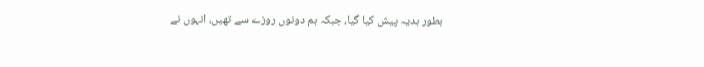بطور ہدیہ پیش کیا گیا، جبکہ ہم دونوں روزے سے تھیں، انہوں نے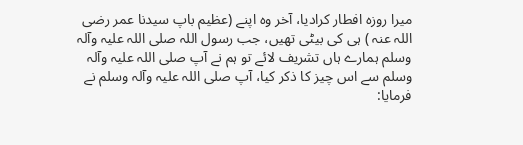میرا روزہ افطار کرادیا، آخر وہ اپنے (عظیم باپ سیدنا عمر رضی اللہ عنہ ) ہی کی بیٹی تھیں، جب رسول اللہ صلی اللہ علیہ وآلہ وسلم ہمارے ہاں تشریف لائے تو ہم نے آپ صلی اللہ علیہ وآلہ وسلم سے اس چیز کا ذکر کیا، آپ صلی اللہ علیہ وآلہ وسلم نے فرمایا: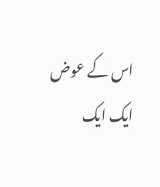اس کے عوض ایک ایک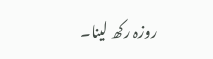روزہ رکھ لینا۔